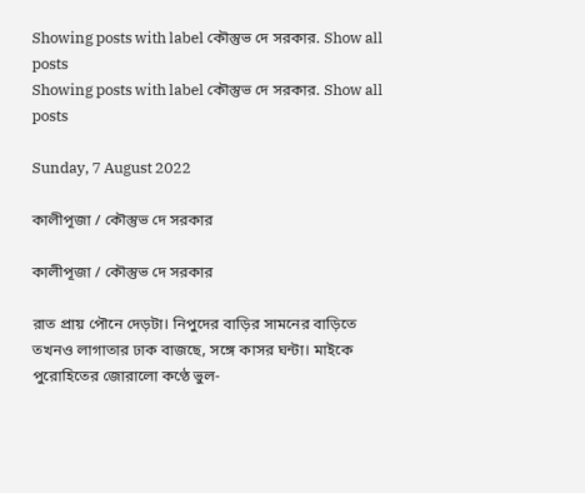Showing posts with label কৌস্তুভ দে সরকার. Show all posts
Showing posts with label কৌস্তুভ দে সরকার. Show all posts

Sunday, 7 August 2022

কালীপূজা / কৌস্তুভ দে সরকার

কালীপূজা / কৌস্তুভ দে সরকার

রাত প্রায় পৌনে দেড়টা। নিপুদের বাড়ির সামনের বাড়িতে তখনও লাগাতার ঢাক বাজছে, সঙ্গে কাসর ঘন্টা। মাইকে পুরোহিতের জোরালো কণ্ঠে ভুল-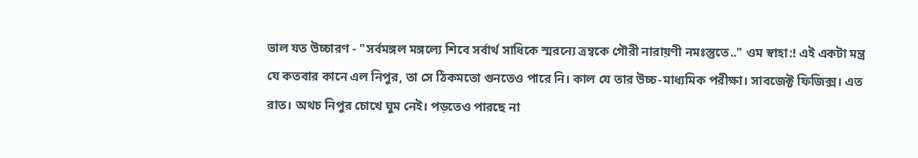ভাল যত উচ্চারণ - "সর্বমঙ্গল মঙ্গল্যে শিবে সর্বার্থ সাধিকে স্মরন্যে ত্রম্বকে গৌরী নারায়ণী নমঃস্তুতে.." ওম স্বাহা:! এই একটা মন্ত্র যে কতবার কানে এল নিপুর, তা সে ঠিকমতো গুনতেও পারে নি। কাল যে তার উচ্চ-মাধ্যমিক পরীক্ষা। সাবজেক্ট ফিজিক্স। এত রাত। অথচ নিপুর চোখে ঘুম নেই। পড়তেও পারছে না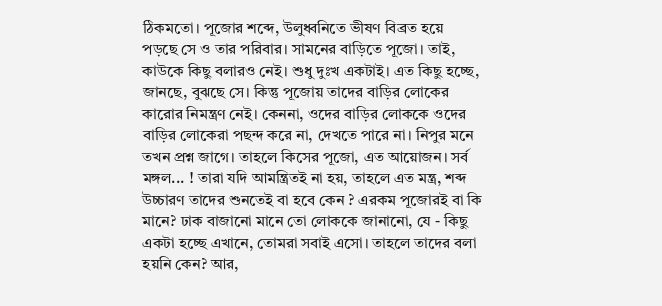ঠিকমতো। পূজোর শব্দে, উলুধ্বনিতে ভীষণ বিব্রত হয়ে পড়ছে সে ও তার পরিবার। সামনের বাড়িতে পূজো। তাই, কাউকে কিছু বলারও নেই। শুধু দুঃখ একটাই। এত কিছু হচ্ছে, জানছে, বুঝছে সে। কিন্তু পূজোয় তাদের বাড়ির লোকের কারোর নিমন্ত্রণ নেই। কেননা, ওদের বাড়ির লোককে ওদের বাড়ির লোকেরা পছন্দ করে না, দেখতে পারে না। নিপুর মনে তখন প্রশ্ন জাগে। তাহলে কিসের পূজো, এত আয়োজন। সর্ব মঙ্গল... ! তারা যদি আমন্ত্রিতই না হয়, তাহলে এত মন্ত্র, শব্দ উচ্চারণ তাদের শুনতেই বা হবে কেন ? এরকম পূজোরই বা কি মানে? ঢাক বাজানো মানে তো লোককে জানানো, যে - কিছু একটা হচ্ছে এখানে, তোমরা সবাই এসো। তাহলে তাদের বলা হয়নি কেন? আর,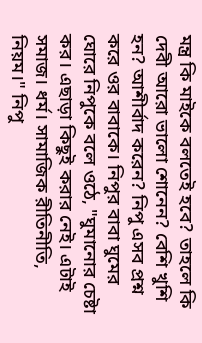মন্ত্র কি মাইকে বলতেই হবে? তাহলে কি দেবী আরো ভালো শোনেন? বেশি খুশি হন? আশীর্বাদ করেন? নিপু এসব প্রশ্ন করে ওর বাবাকে। নিপুর বাবা ঘুমের ঘোরে নিপুকে বলে ওঠে, "ঘুমানোর চেষ্টা কর। এছাড়া কিছুই করার নেই। এটাই সমাজ। ধর্ম। সামাজিক রীতিনীতি, নিয়ম।" নিপু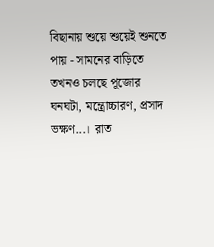বিছানায় শুয়ে শুয়েই শুনতে পায় - সামনের বাড়িতে তখনও চলছে পূজোর ঘনঘটা, মন্ত্রোচ্চারণ, প্রসাদ ভক্ষণ...।  রাত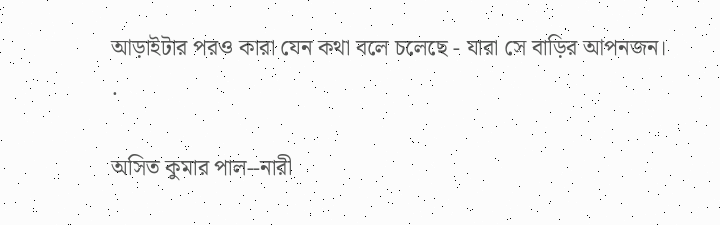আড়াইটার পরও কারা যেন কথা বলে চলেছে - যারা সে বাড়ির আপনজন।
.

অসিত কুমার পাল--নারী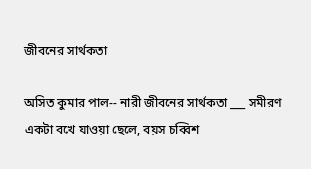জীবনের সার্থকতা

অসিত কুমার পাল-- নারী জীবনের সার্থকতা ___ সমীরণ একটা বখে যাওয়া ছেলে, বয়স চব্বিশ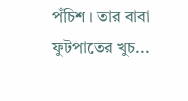পঁচিশ । তার বাবা ফুটপাতের খুচ...